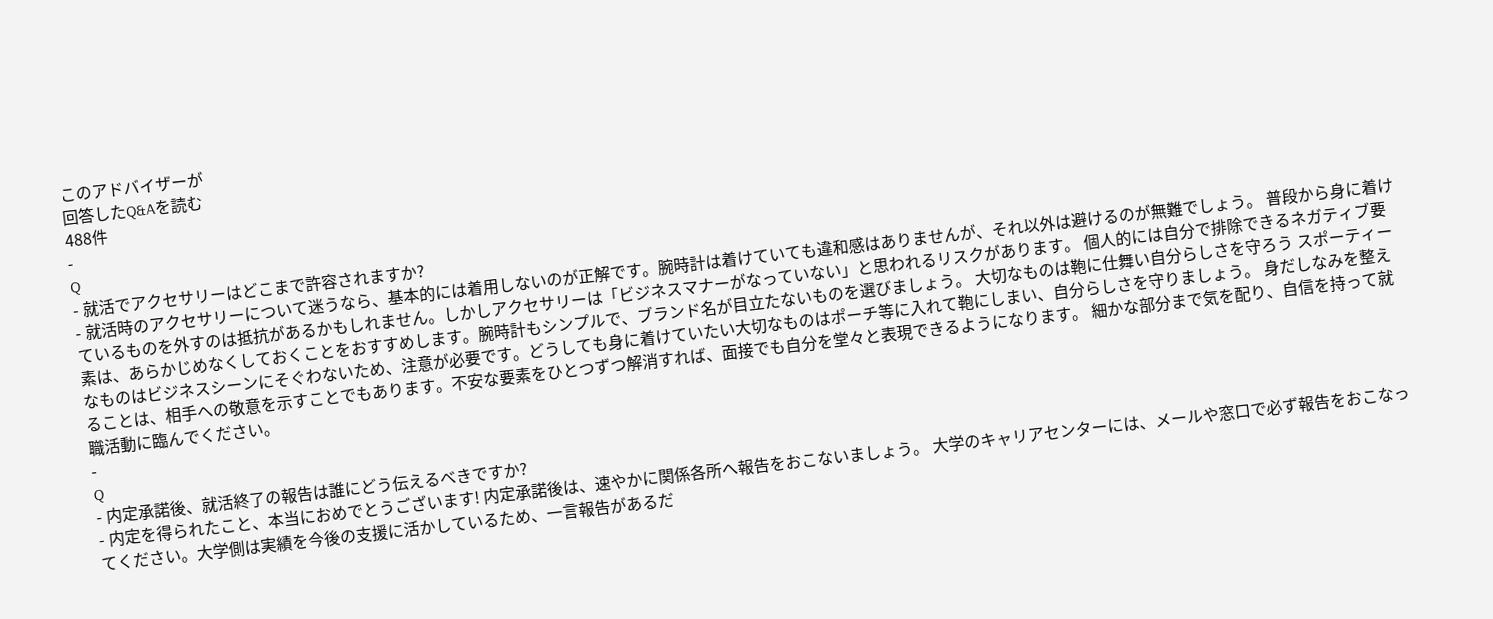このアドバイザーが
回答したQ&Aを読む
488件
-
Q
- 就活でアクセサリーはどこまで許容されますか?
- 就活時のアクセサリーについて迷うなら、基本的には着用しないのが正解です。腕時計は着けていても違和感はありませんが、それ以外は避けるのが無難でしょう。 普段から身に着けているものを外すのは抵抗があるかもしれません。しかしアクセサリーは「ビジネスマナーがなっていない」と思われるリスクがあります。 個人的には自分で排除できるネガティブ要素は、あらかじめなくしておくことをおすすめします。腕時計もシンプルで、ブランド名が目立たないものを選びましょう。 大切なものは鞄に仕舞い自分らしさを守ろう スポーティーなものはビジネスシーンにそぐわないため、注意が必要です。どうしても身に着けていたい大切なものはポーチ等に入れて鞄にしまい、自分らしさを守りましょう。 身だしなみを整えることは、相手への敬意を示すことでもあります。不安な要素をひとつずつ解消すれば、面接でも自分を堂々と表現できるようになります。 細かな部分まで気を配り、自信を持って就職活動に臨んでください。
-
Q
- 内定承諾後、就活終了の報告は誰にどう伝えるべきですか?
- 内定を得られたこと、本当におめでとうございます! 内定承諾後は、速やかに関係各所へ報告をおこないましょう。 大学のキャリアセンターには、メールや窓口で必ず報告をおこなってください。大学側は実績を今後の支援に活かしているため、一言報告があるだ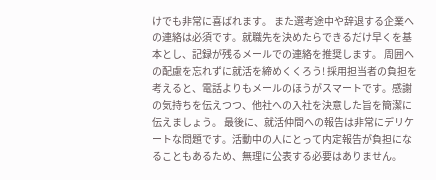けでも非常に喜ばれます。 また選考途中や辞退する企業への連絡は必須です。就職先を決めたらできるだけ早くを基本とし、記録が残るメールでの連絡を推奨します。 周囲への配慮を忘れずに就活を締めくくろう! 採用担当者の負担を考えると、電話よりもメールのほうがスマートです。感謝の気持ちを伝えつつ、他社への入社を決意した旨を簡潔に伝えましょう。 最後に、就活仲間への報告は非常にデリケートな問題です。活動中の人にとって内定報告が負担になることもあるため、無理に公表する必要はありません。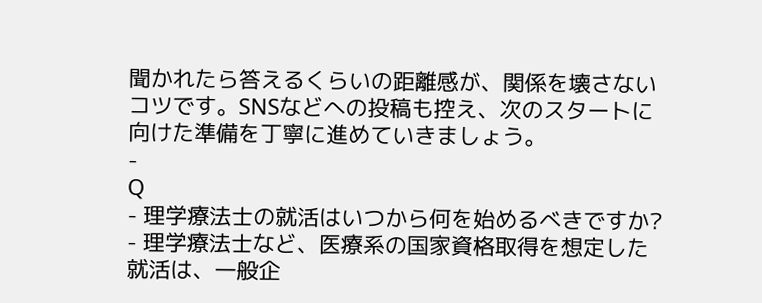聞かれたら答えるくらいの距離感が、関係を壊さないコツです。SNSなどへの投稿も控え、次のスタートに向けた準備を丁寧に進めていきましょう。
-
Q
- 理学療法士の就活はいつから何を始めるべきですか?
- 理学療法士など、医療系の国家資格取得を想定した就活は、一般企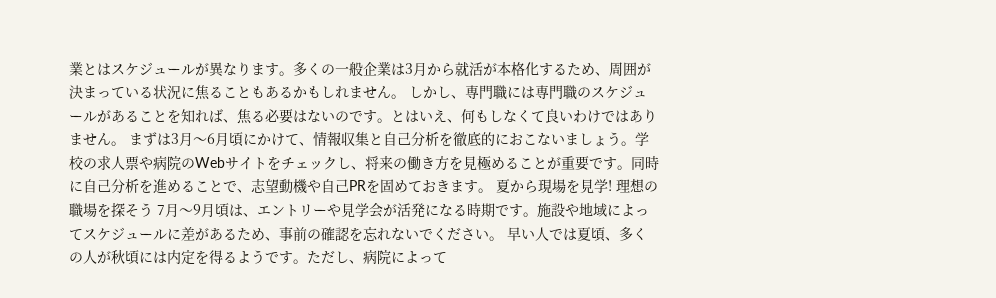業とはスケジュールが異なります。多くの一般企業は3月から就活が本格化するため、周囲が決まっている状況に焦ることもあるかもしれません。 しかし、専門職には専門職のスケジュールがあることを知れば、焦る必要はないのです。とはいえ、何もしなくて良いわけではありません。 まずは3月〜6月頃にかけて、情報収集と自己分析を徹底的におこないましょう。学校の求人票や病院のWebサイトをチェックし、将来の働き方を見極めることが重要です。同時に自己分析を進めることで、志望動機や自己PRを固めておきます。 夏から現場を見学! 理想の職場を探そう 7月〜9月頃は、エントリーや見学会が活発になる時期です。施設や地域によってスケジュールに差があるため、事前の確認を忘れないでください。 早い人では夏頃、多くの人が秋頃には内定を得るようです。ただし、病院によって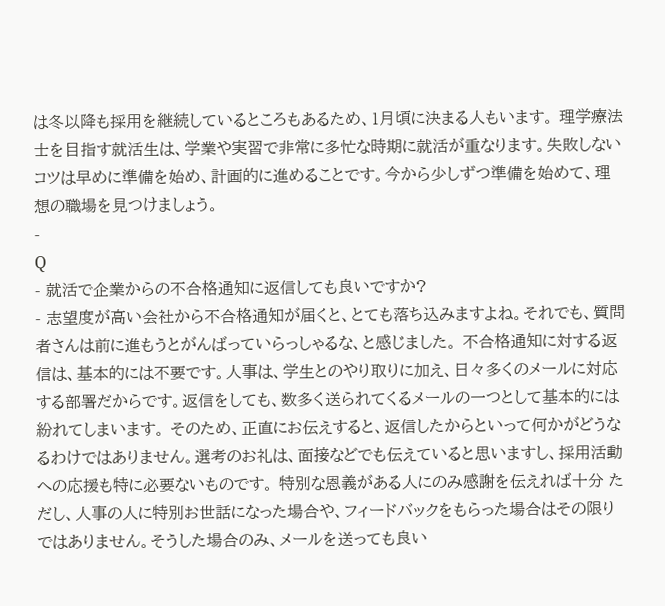は冬以降も採用を継続しているところもあるため、1月頃に決まる人もいます。 理学療法士を目指す就活生は、学業や実習で非常に多忙な時期に就活が重なります。失敗しないコツは早めに準備を始め、計画的に進めることです。今から少しずつ準備を始めて、理想の職場を見つけましょう。
-
Q
- 就活で企業からの不合格通知に返信しても良いですか?
- 志望度が高い会社から不合格通知が届くと、とても落ち込みますよね。それでも、質問者さんは前に進もうとがんばっていらっしゃるな、と感じました。 不合格通知に対する返信は、基本的には不要です。人事は、学生とのやり取りに加え、日々多くのメールに対応する部署だからです。返信をしても、数多く送られてくるメールの一つとして基本的には紛れてしまいます。 そのため、正直にお伝えすると、返信したからといって何かがどうなるわけではありません。選考のお礼は、面接などでも伝えていると思いますし、採用活動への応援も特に必要ないものです。 特別な恩義がある人にのみ感謝を伝えれば十分 ただし、人事の人に特別お世話になった場合や、フィードバックをもらった場合はその限りではありません。そうした場合のみ、メールを送っても良い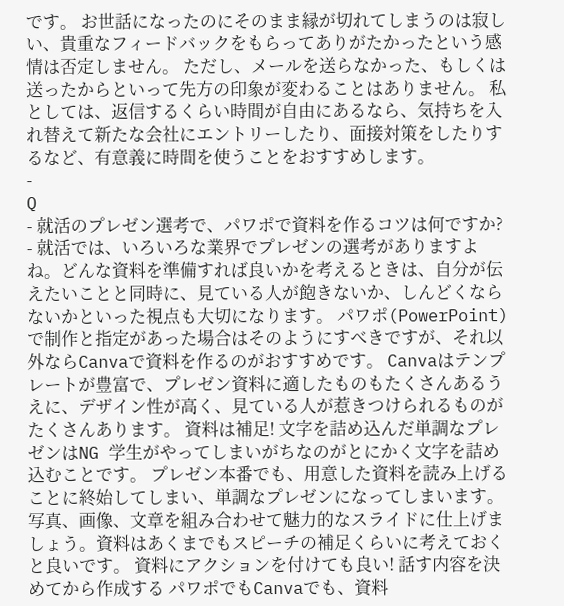です。 お世話になったのにそのまま縁が切れてしまうのは寂しい、貴重なフィードバックをもらってありがたかったという感情は否定しません。 ただし、メールを送らなかった、もしくは送ったからといって先方の印象が変わることはありません。 私としては、返信するくらい時間が自由にあるなら、気持ちを入れ替えて新たな会社にエントリーしたり、面接対策をしたりするなど、有意義に時間を使うことをおすすめします。
-
Q
- 就活のプレゼン選考で、パワポで資料を作るコツは何ですか?
- 就活では、いろいろな業界でプレゼンの選考がありますよね。どんな資料を準備すれば良いかを考えるときは、自分が伝えたいことと同時に、見ている人が飽きないか、しんどくならないかといった視点も大切になります。 パワポ(PowerPoint)で制作と指定があった場合はそのようにすべきですが、それ以外ならCanvaで資料を作るのがおすすめです。 Canvaはテンプレートが豊富で、プレゼン資料に適したものもたくさんあるうえに、デザイン性が高く、見ている人が惹きつけられるものがたくさんあります。 資料は補足! 文字を詰め込んだ単調なプレゼンはNG 学生がやってしまいがちなのがとにかく文字を詰め込むことです。 プレゼン本番でも、用意した資料を読み上げることに終始してしまい、単調なプレゼンになってしまいます。 写真、画像、文章を組み合わせて魅力的なスライドに仕上げましょう。資料はあくまでもスピーチの補足くらいに考えておくと良いです。 資料にアクションを付けても良い! 話す内容を決めてから作成する パワポでもCanvaでも、資料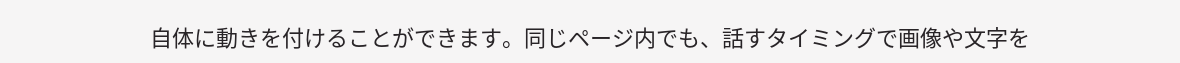自体に動きを付けることができます。同じページ内でも、話すタイミングで画像や文字を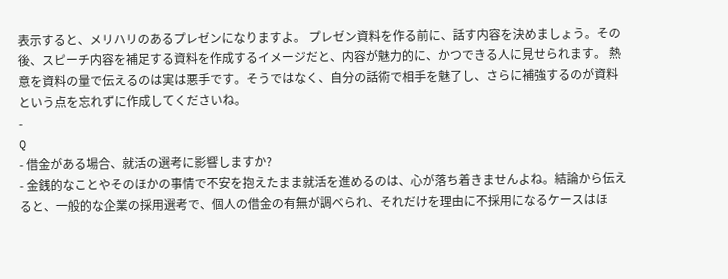表示すると、メリハリのあるプレゼンになりますよ。 プレゼン資料を作る前に、話す内容を決めましょう。その後、スピーチ内容を補足する資料を作成するイメージだと、内容が魅力的に、かつできる人に見せられます。 熱意を資料の量で伝えるのは実は悪手です。そうではなく、自分の話術で相手を魅了し、さらに補強するのが資料という点を忘れずに作成してくださいね。
-
Q
- 借金がある場合、就活の選考に影響しますか?
- 金銭的なことやそのほかの事情で不安を抱えたまま就活を進めるのは、心が落ち着きませんよね。結論から伝えると、一般的な企業の採用選考で、個人の借金の有無が調べられ、それだけを理由に不採用になるケースはほ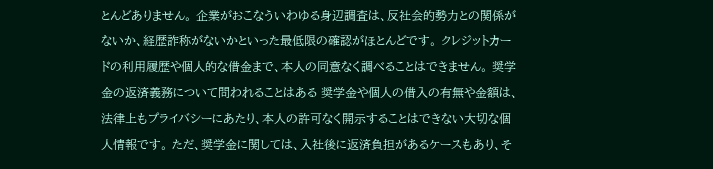とんどありません。 企業がおこなういわゆる身辺調査は、反社会的勢力との関係がないか、経歴詐称がないかといった最低限の確認がほとんどです。 クレジットカードの利用履歴や個人的な借金まで、本人の同意なく調べることはできません。 奨学金の返済義務について問われることはある 奨学金や個人の借入の有無や金額は、法律上もプライバシーにあたり、本人の許可なく開示することはできない大切な個人情報です。 ただ、奨学金に関しては、入社後に返済負担があるケースもあり、そ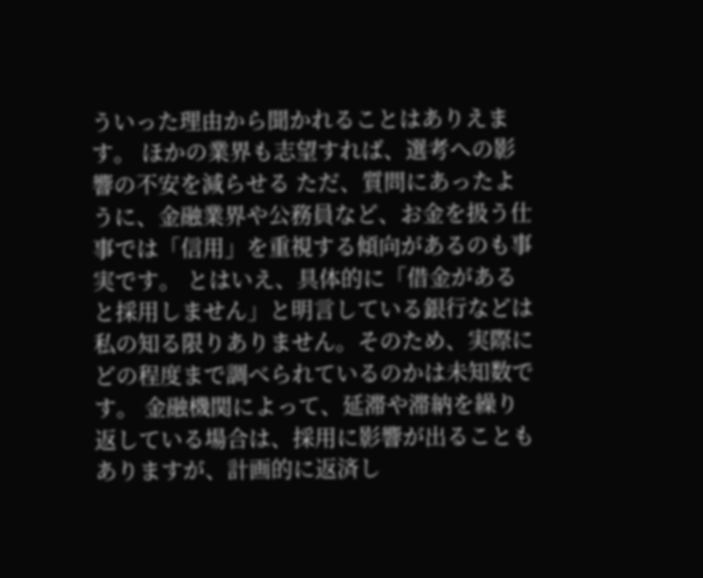ういった理由から聞かれることはありえます。 ほかの業界も志望すれば、選考への影響の不安を減らせる ただ、質問にあったように、金融業界や公務員など、お金を扱う仕事では「信用」を重視する傾向があるのも事実です。 とはいえ、具体的に「借金があると採用しません」と明言している銀行などは私の知る限りありません。そのため、実際にどの程度まで調べられているのかは未知数です。 金融機関によって、延滞や滞納を繰り返している場合は、採用に影響が出ることもありますが、計画的に返済し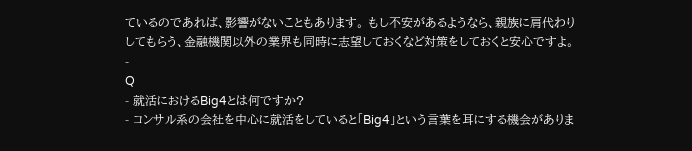ているのであれば、影響がないこともあります。 もし不安があるようなら、親族に肩代わりしてもらう、金融機関以外の業界も同時に志望しておくなど対策をしておくと安心ですよ。
-
Q
- 就活におけるBig4とは何ですか?
- コンサル系の会社を中心に就活をしていると「Big4」という言葉を耳にする機会がありま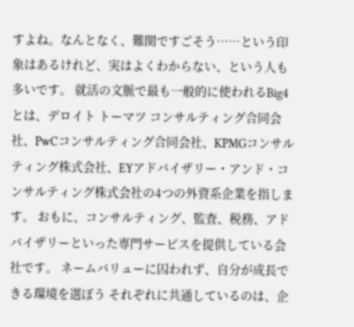すよね。なんとなく、難関ですごそう……という印象はあるけれど、実はよくわからない、という人も多いです。 就活の文脈で最も一般的に使われるBig4とは、デロイト トーマツ コンサルティング合同会社、PwCコンサルティング合同会社、KPMGコンサルティング株式会社、EYアドバイザリー・アンド・コンサルティング株式会社の4つの外資系企業を指します。 おもに、コンサルティング、監査、税務、アドバイザリーといった専門サービスを提供している会社です。 ネームバリューに囚われず、自分が成長できる環境を選ぼう それぞれに共通しているのは、企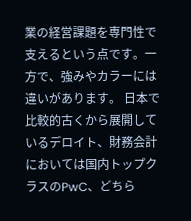業の経営課題を専門性で支えるという点です。一方で、強みやカラーには違いがあります。 日本で比較的古くから展開しているデロイト、財務会計においては国内トップクラスのPwC、どちら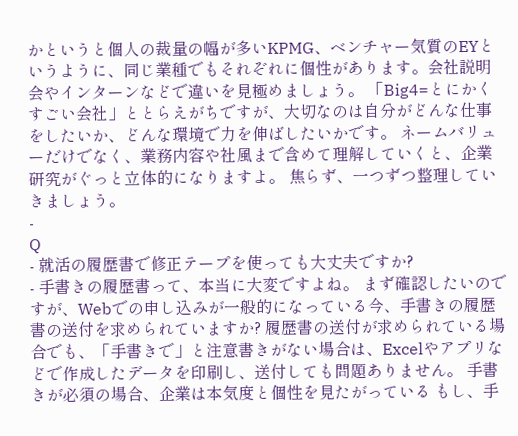かというと個人の裁量の幅が多いKPMG、ベンチャー気質のEYというように、同じ業種でもそれぞれに個性があります。会社説明会やインターンなどで違いを見極めましょう。 「Big4=とにかくすごい会社」ととらえがちですが、大切なのは自分がどんな仕事をしたいか、どんな環境で力を伸ばしたいかです。 ネームバリューだけでなく、業務内容や社風まで含めて理解していくと、企業研究がぐっと立体的になりますよ。 焦らず、一つずつ整理していきましょう。
-
Q
- 就活の履歴書で修正テープを使っても大丈夫ですか?
- 手書きの履歴書って、本当に大変ですよね。 まず確認したいのですが、Webでの申し込みが一般的になっている今、手書きの履歴書の送付を求められていますか? 履歴書の送付が求められている場合でも、「手書きで」と注意書きがない場合は、Excelやアプリなどで作成したデータを印刷し、送付しても問題ありません。 手書きが必須の場合、企業は本気度と個性を見たがっている もし、手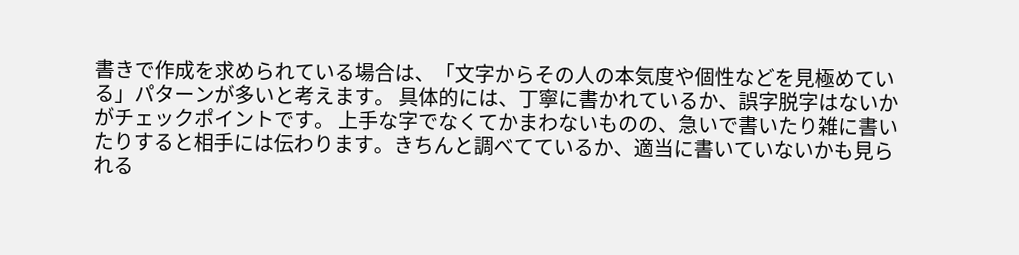書きで作成を求められている場合は、「文字からその人の本気度や個性などを見極めている」パターンが多いと考えます。 具体的には、丁寧に書かれているか、誤字脱字はないかがチェックポイントです。 上手な字でなくてかまわないものの、急いで書いたり雑に書いたりすると相手には伝わります。きちんと調べてているか、適当に書いていないかも見られる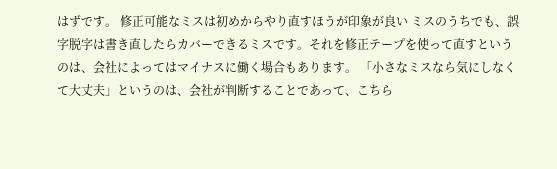はずです。 修正可能なミスは初めからやり直すほうが印象が良い ミスのうちでも、誤字脱字は書き直したらカバーできるミスです。それを修正テープを使って直すというのは、会社によってはマイナスに働く場合もあります。 「小さなミスなら気にしなくて大丈夫」というのは、会社が判断することであって、こちら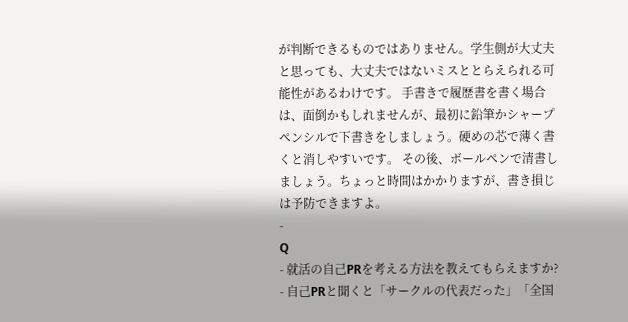が判断できるものではありません。学生側が大丈夫と思っても、大丈夫ではないミスととらえられる可能性があるわけです。 手書きで履歴書を書く場合は、面倒かもしれませんが、最初に鉛筆かシャープペンシルで下書きをしましょう。硬めの芯で薄く書くと消しやすいです。 その後、ボールペンで清書しましょう。ちょっと時間はかかりますが、書き損じは予防できますよ。
-
Q
- 就活の自己PRを考える方法を教えてもらえますか?
- 自己PRと聞くと「サークルの代表だった」「全国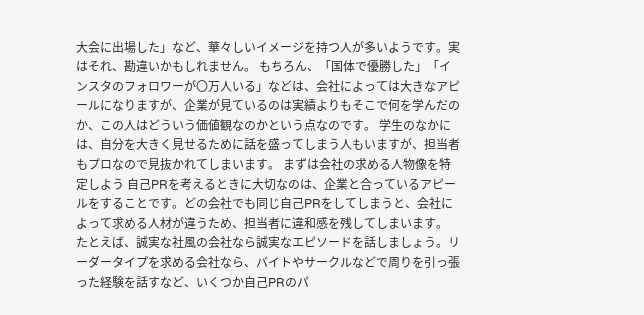大会に出場した」など、華々しいイメージを持つ人が多いようです。実はそれ、勘違いかもしれません。 もちろん、「国体で優勝した」「インスタのフォロワーが〇万人いる」などは、会社によっては大きなアピールになりますが、企業が見ているのは実績よりもそこで何を学んだのか、この人はどういう価値観なのかという点なのです。 学生のなかには、自分を大きく見せるために話を盛ってしまう人もいますが、担当者もプロなので見抜かれてしまいます。 まずは会社の求める人物像を特定しよう 自己PRを考えるときに大切なのは、企業と合っているアピールをすることです。どの会社でも同じ自己PRをしてしまうと、会社によって求める人材が違うため、担当者に違和感を残してしまいます。 たとえば、誠実な社風の会社なら誠実なエピソードを話しましょう。リーダータイプを求める会社なら、バイトやサークルなどで周りを引っ張った経験を話すなど、いくつか自己PRのパ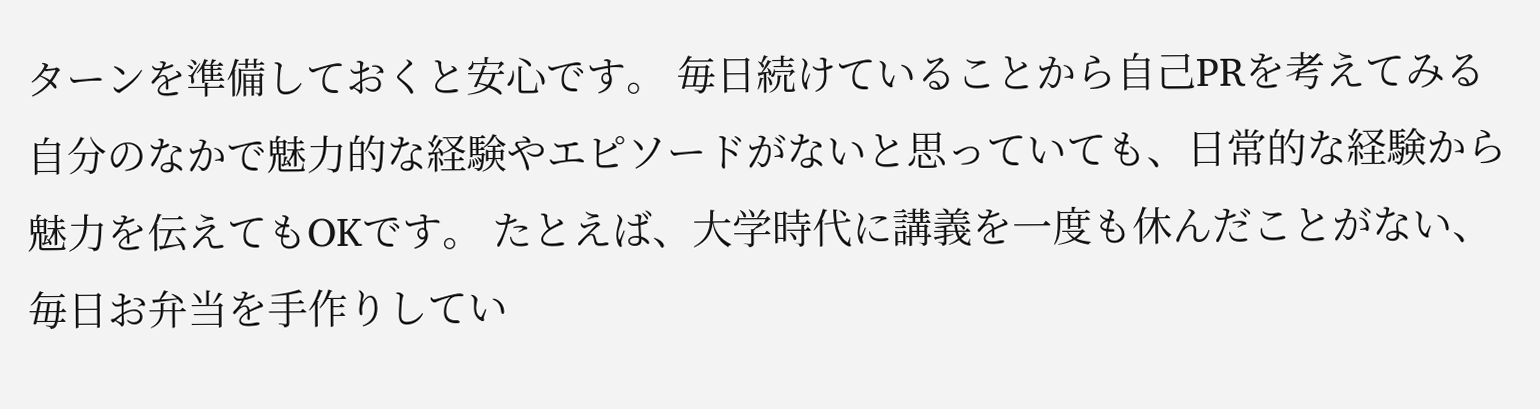ターンを準備しておくと安心です。 毎日続けていることから自己PRを考えてみる 自分のなかで魅力的な経験やエピソードがないと思っていても、日常的な経験から魅力を伝えてもOKです。 たとえば、大学時代に講義を一度も休んだことがない、毎日お弁当を手作りしてい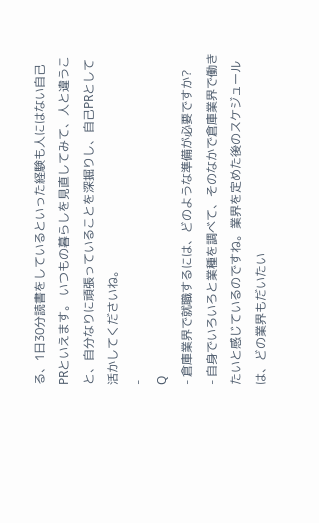る、1日30分読書をしているといった経験も人にはない自己PRといえます。 いつもの暮らしを見直してみて、人と違うこと、自分なりに頑張っていることを深掘りし、自己PRとして活かしてくださいね。
-
Q
- 倉庫業界で就職するには、どのような準備が必要ですか?
- 自身でいろいろと業種を調べて、そのなかで倉庫業界で働きたいと感じているのですね。業界を定めた後のスケジュールは、どの業界もだいたい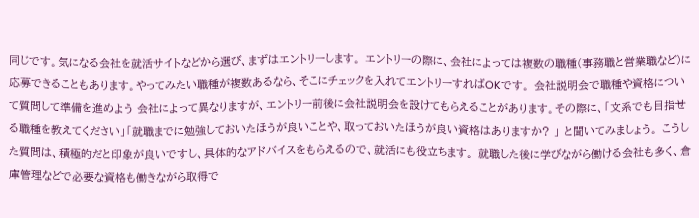同じです。気になる会社を就活サイトなどから選び、まずはエントリーします。 エントリーの際に、会社によっては複数の職種(事務職と営業職など)に応募できることもあります。やってみたい職種が複数あるなら、そこにチェックを入れてエントリーすればOKです。 会社説明会で職種や資格について質問して準備を進めよう 会社によって異なりますが、エントリー前後に会社説明会を設けてもらえることがあります。その際に、「文系でも目指せる職種を教えてください」「就職までに勉強しておいたほうが良いことや、取っておいたほうが良い資格はありますか? 」 と聞いてみましょう。 こうした質問は、積極的だと印象が良いですし、具体的なアドバイスをもらえるので、就活にも役立ちます。 就職した後に学びながら働ける会社も多く、倉庫管理などで必要な資格も働きながら取得で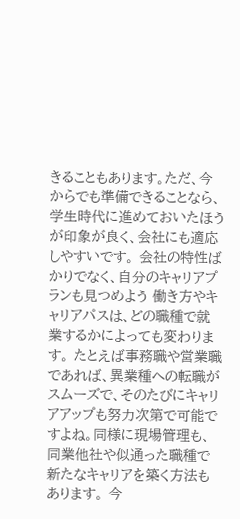きることもあります。ただ、今からでも準備できることなら、学生時代に進めておいたほうが印象が良く、会社にも適応しやすいです。 会社の特性ばかりでなく、自分のキャリアプランも見つめよう 働き方やキャリアパスは、どの職種で就業するかによっても変わります。 たとえば事務職や営業職であれば、異業種への転職がスムーズで、そのたびにキャリアアップも努力次第で可能ですよね。同様に現場管理も、同業他社や似通った職種で新たなキャリアを築く方法もあります。 今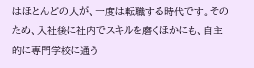はほとんどの人が、一度は転職する時代です。そのため、入社後に社内でスキルを磨くほかにも、自主的に専門学校に通う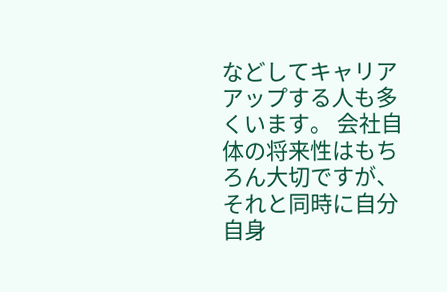などしてキャリアアップする人も多くいます。 会社自体の将来性はもちろん大切ですが、それと同時に自分自身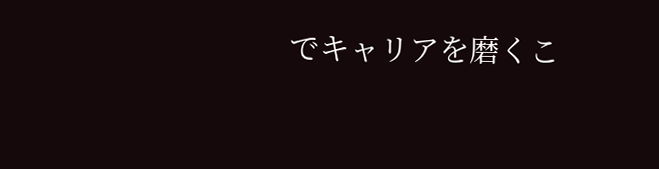でキャリアを磨くこ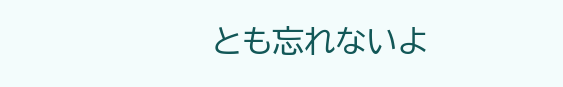とも忘れないよ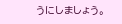うにしましょう。